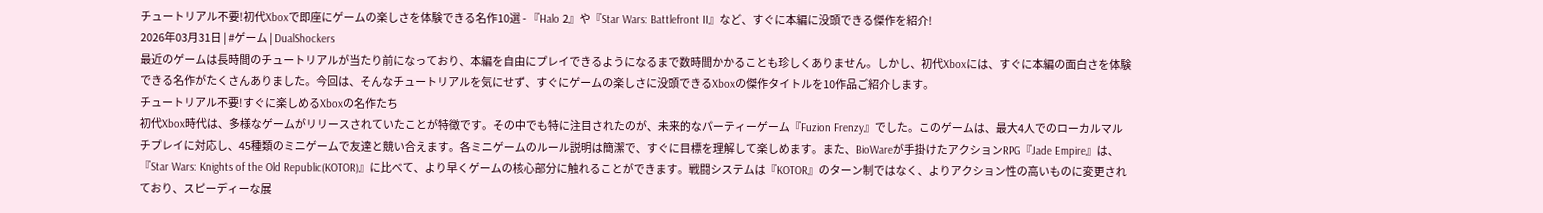チュートリアル不要!初代Xboxで即座にゲームの楽しさを体験できる名作10選 - 『Halo 2』や『Star Wars: Battlefront II』など、すぐに本編に没頭できる傑作を紹介!
2026年03月31日 | #ゲーム | DualShockers
最近のゲームは長時間のチュートリアルが当たり前になっており、本編を自由にプレイできるようになるまで数時間かかることも珍しくありません。しかし、初代Xboxには、すぐに本編の面白さを体験できる名作がたくさんありました。今回は、そんなチュートリアルを気にせず、すぐにゲームの楽しさに没頭できるXboxの傑作タイトルを10作品ご紹介します。
チュートリアル不要!すぐに楽しめるXboxの名作たち
初代Xbox時代は、多様なゲームがリリースされていたことが特徴です。その中でも特に注目されたのが、未来的なパーティーゲーム『Fuzion Frenzy』でした。このゲームは、最大4人でのローカルマルチプレイに対応し、45種類のミニゲームで友達と競い合えます。各ミニゲームのルール説明は簡潔で、すぐに目標を理解して楽しめます。また、BioWareが手掛けたアクションRPG『Jade Empire』は、『Star Wars: Knights of the Old Republic(KOTOR)』に比べて、より早くゲームの核心部分に触れることができます。戦闘システムは『KOTOR』のターン制ではなく、よりアクション性の高いものに変更されており、スピーディーな展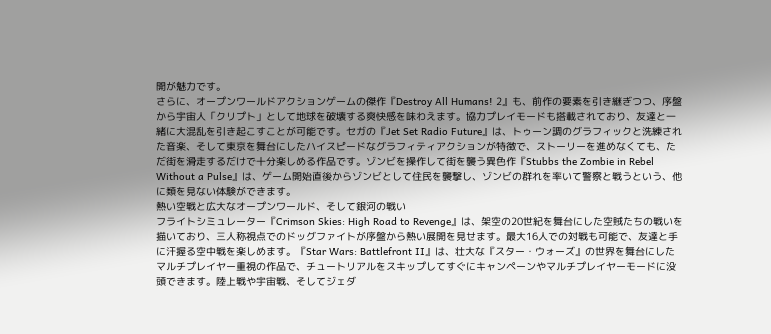開が魅力です。
さらに、オープンワールドアクションゲームの傑作『Destroy All Humans! 2』も、前作の要素を引き継ぎつつ、序盤から宇宙人「クリプト」として地球を破壊する爽快感を味わえます。協力プレイモードも搭載されており、友達と一緒に大混乱を引き起こすことが可能です。セガの『Jet Set Radio Future』は、トゥーン調のグラフィックと洗練された音楽、そして東京を舞台にしたハイスピードなグラフィティアクションが特徴で、ストーリーを進めなくても、ただ街を滑走するだけで十分楽しめる作品です。ゾンビを操作して街を襲う異色作『Stubbs the Zombie in Rebel Without a Pulse』は、ゲーム開始直後からゾンビとして住民を襲撃し、ゾンビの群れを率いて警察と戦うという、他に類を見ない体験ができます。
熱い空戦と広大なオープンワールド、そして銀河の戦い
フライトシミュレーター『Crimson Skies: High Road to Revenge』は、架空の20世紀を舞台にした空賊たちの戦いを描いており、三人称視点でのドッグファイトが序盤から熱い展開を見せます。最大16人での対戦も可能で、友達と手に汗握る空中戦を楽しめます。『Star Wars: Battlefront II』は、壮大な『スター・ウォーズ』の世界を舞台にしたマルチプレイヤー重視の作品で、チュートリアルをスキップしてすぐにキャンペーンやマルチプレイヤーモードに没頭できます。陸上戦や宇宙戦、そしてジェダ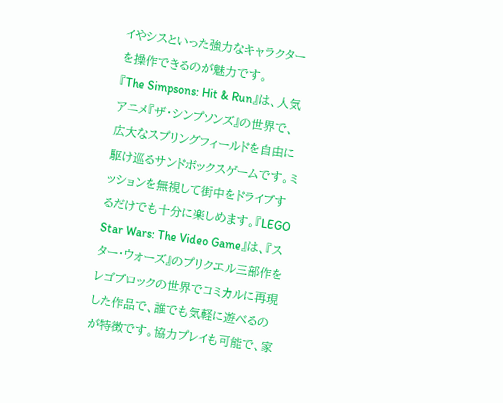イやシスといった強力なキャラクターを操作できるのが魅力です。
『The Simpsons: Hit & Run』は、人気アニメ『ザ・シンプソンズ』の世界で、広大なスプリングフィールドを自由に駆け巡るサンドボックスゲームです。ミッションを無視して街中をドライブするだけでも十分に楽しめます。『LEGO Star Wars: The Video Game』は、『スター・ウォーズ』のプリクエル三部作をレゴブロックの世界でコミカルに再現した作品で、誰でも気軽に遊べるのが特徴です。協力プレイも可能で、家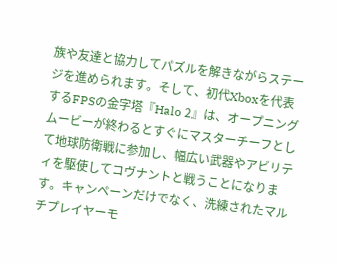族や友達と協力してパズルを解きながらステージを進められます。そして、初代Xboxを代表するFPSの金字塔『Halo 2』は、オープニングムービーが終わるとすぐにマスターチーフとして地球防衛戦に参加し、幅広い武器やアビリティを駆使してコヴナントと戦うことになります。キャンペーンだけでなく、洗練されたマルチプレイヤーモ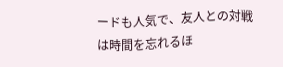ードも人気で、友人との対戦は時間を忘れるほ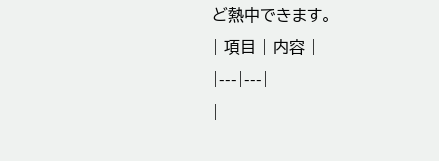ど熱中できます。
| 項目 | 内容 |
|---|---|
|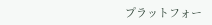プラットフォー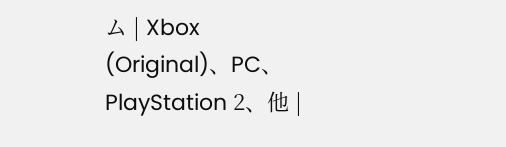ム | Xbox (Original)、PC、PlayStation 2、他 |